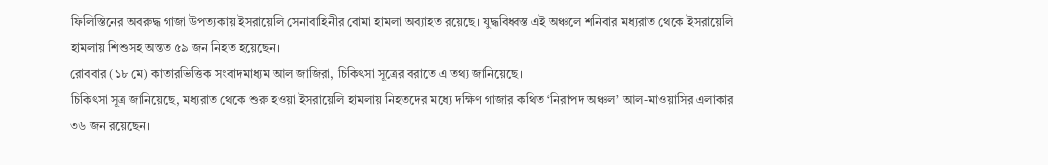ফিলিস্তিনের অবরুদ্ধ গাজা উপত্যকায় ইসরায়েলি সেনাবাহিনীর বোমা হামলা অব্যাহত রয়েছে। যুদ্ধবিধ্বস্ত এই অঞ্চলে শনিবার মধ্যরাত থেকে ইসরায়েলি হামলায় শিশুসহ অন্তত ৫৯ জন নিহত হয়েছেন।
রোববার (১৮ মে) কাতারভিত্তিক সংবাদমাধ্যম আল জাজিরা, চিকিৎসা সূত্রের বরাতে এ তথ্য জানিয়েছে।
চিকিৎসা সূত্র জানিয়েছে, মধ্যরাত থেকে শুরু হওয়া ইসরায়েলি হামলায় নিহতদের মধ্যে দক্ষিণ গাজার কথিত ‘নিরাপদ অঞ্চল’ আল-মাওয়াসির এলাকার ৩৬ জন রয়েছেন।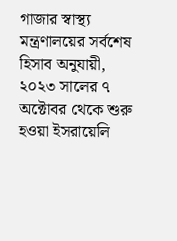গাজার স্বাস্থ্য মন্ত্রণালয়ের সর্বশেষ হিসাব অনুযায়ী, ২০২৩ সালের ৭ অক্টোবর থেকে শুরু হওয়া ইসরায়েলি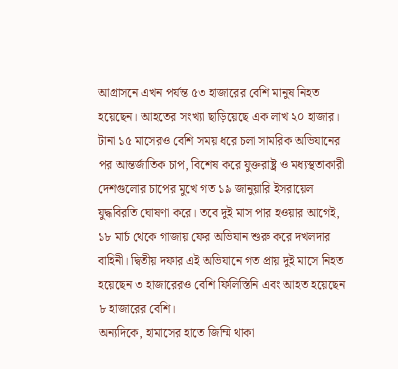আগ্রাসনে এখন পর্যন্ত ৫৩ হাজারের বেশি মানুষ নিহত হয়েছেন। আহতের সংখ্যা ছাড়িয়েছে এক লাখ ২০ হাজার।
টানা ১৫ মাসেরও বেশি সময় ধরে চলা সামরিক অভিযানের পর আন্তর্জাতিক চাপ, বিশেষ করে যুক্তরাষ্ট্র ও মধ্যস্থতাকারী দেশগুলোর চাপের মুখে গত ১৯ জানুয়ারি ইসরায়েল যুদ্ধবিরতি ঘোষণা করে। তবে দুই মাস পার হওয়ার আগেই, ১৮ মার্চ থেকে গাজায় ফের অভিযান শুরু করে দখলদার বাহিনী। দ্বিতীয় দফার এই অভিযানে গত প্রায় দুই মাসে নিহত হয়েছেন ৩ হাজারেরও বেশি ফিলিস্তিনি এবং আহত হয়েছেন ৮ হাজারের বেশি।
অন্যদিকে, হামাসের হাতে জিম্মি থাকা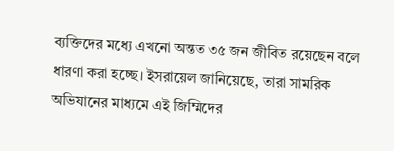ব্যক্তিদের মধ্যে এখনো অন্তত ৩৫ জন জীবিত রয়েছেন বলে ধারণা করা হচ্ছে। ইসরায়েল জানিয়েছে, তারা সামরিক অভিযানের মাধ্যমে এই জিম্মিদের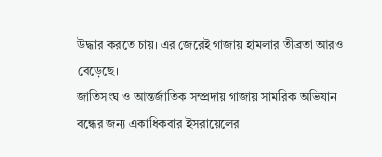উদ্ধার করতে চায়। এর জেরেই গাজায় হামলার তীব্রতা আরও বেড়েছে।
জাতিসংঘ ও আন্তর্জাতিক সম্প্রদায় গাজায় সামরিক অভিযান বন্ধের জন্য একাধিকবার ইসরায়েলের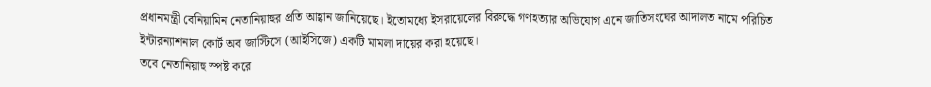প্রধানমন্ত্রী বেনিয়ামিন নেতানিয়াহুর প্রতি আহ্বান জানিয়েছে। ইতোমধ্যে ইসরায়েলের বিরুদ্ধে গণহত্যার অভিযোগ এনে জাতিসংঘের আদালত নামে পরিচিত ইন্টারন্যাশনাল কোর্ট অব জাস্টিসে (আইসিজে) একটি মামলা দায়ের করা হয়েছে।
তবে নেতানিয়াহু স্পষ্ট করে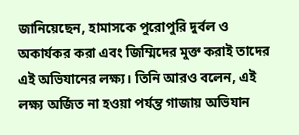জানিয়েছেন, হামাসকে পুরোপুরি দুর্বল ও অকার্যকর করা এবং জিম্মিদের মুক্ত করাই তাদের এই অভিযানের লক্ষ্য। তিনি আরও বলেন, এই লক্ষ্য অর্জিত না হওয়া পর্যন্ত গাজায় অভিযান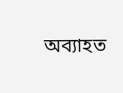অব্যাহত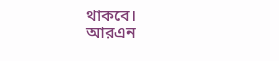থাকবে।
আরএন